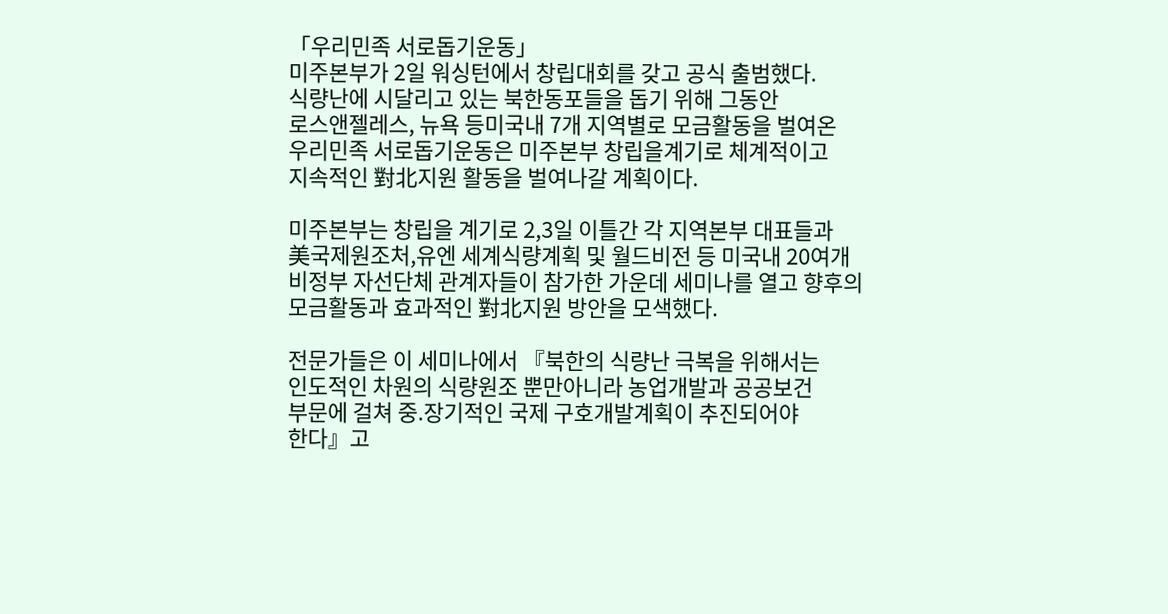「우리민족 서로돕기운동」
미주본부가 2일 워싱턴에서 창립대회를 갖고 공식 출범했다.
식량난에 시달리고 있는 북한동포들을 돕기 위해 그동안
로스앤젤레스, 뉴욕 등미국내 7개 지역별로 모금활동을 벌여온
우리민족 서로돕기운동은 미주본부 창립을계기로 체계적이고
지속적인 對北지원 활동을 벌여나갈 계획이다.

미주본부는 창립을 계기로 2,3일 이틀간 각 지역본부 대표들과
美국제원조처,유엔 세계식량계획 및 월드비전 등 미국내 20여개
비정부 자선단체 관계자들이 참가한 가운데 세미나를 열고 향후의
모금활동과 효과적인 對北지원 방안을 모색했다.

전문가들은 이 세미나에서 『북한의 식량난 극복을 위해서는
인도적인 차원의 식량원조 뿐만아니라 농업개발과 공공보건
부문에 걸쳐 중.장기적인 국제 구호개발계획이 추진되어야
한다』고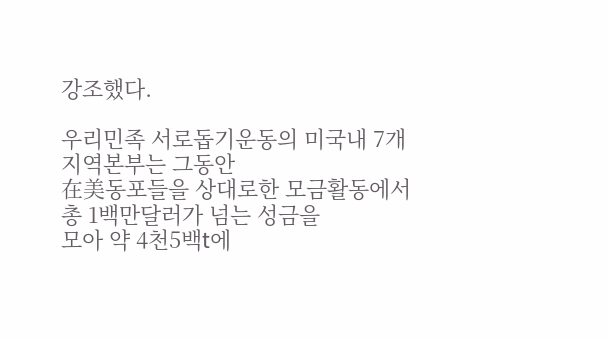강조했다.

우리민족 서로돕기운동의 미국내 7개 지역본부는 그동안
在美동포들을 상대로한 모금활동에서 총 1백만달러가 넘는 성금을
모아 약 4천5백t에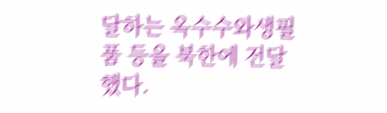달하는 옥수수와생필품 등을 북한에 전달했다.